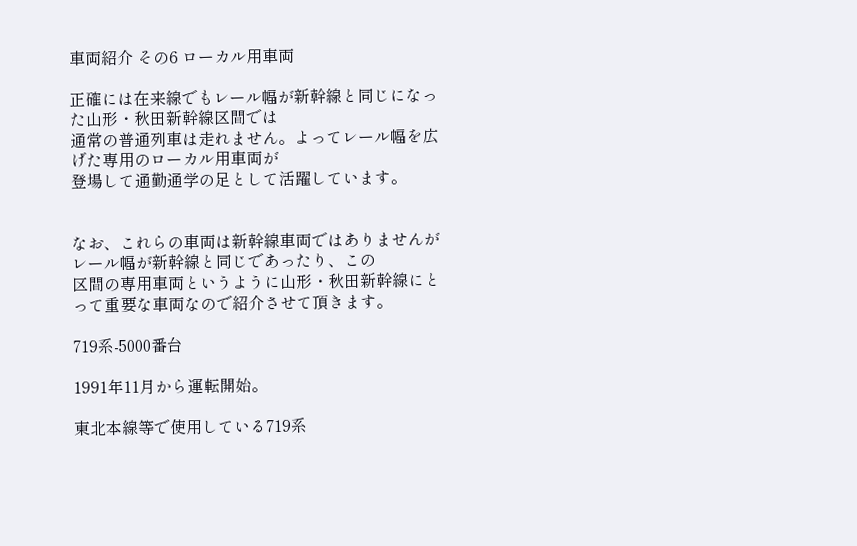車両紹介 その6 ローカル用車両

正確には在来線でもレール幅が新幹線と同じになった山形・秋田新幹線区間では
通常の普通列車は走れません。よってレール幅を広げた専用のローカル用車両が
登場して通勤通学の足として活躍しています。


なお、これらの車両は新幹線車両ではありませんがレール幅が新幹線と同じであったり、この
区間の専用車両というように山形・秋田新幹線にとって重要な車両なので紹介させて頂きます。

719系-5000番台

1991年11月から運転開始。

東北本線等で使用している719系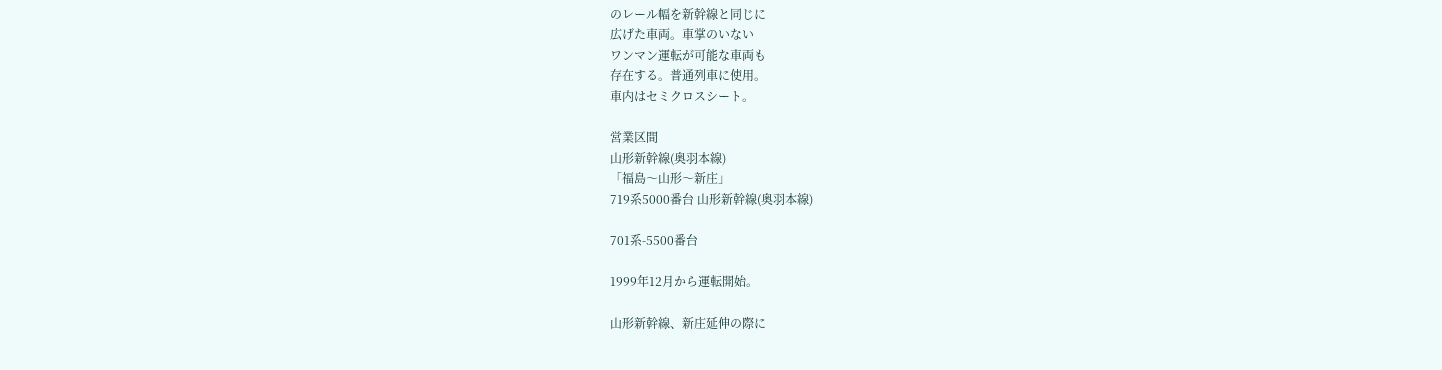のレール幅を新幹線と同じに
広げた車両。車掌のいない
ワンマン運転が可能な車両も
存在する。普通列車に使用。
車内はセミクロスシート。

営業区間
山形新幹線(奥羽本線)
「福島〜山形〜新庄」
719系5000番台 山形新幹線(奥羽本線)

701系-5500番台

1999年12月から運転開始。

山形新幹線、新庄延伸の際に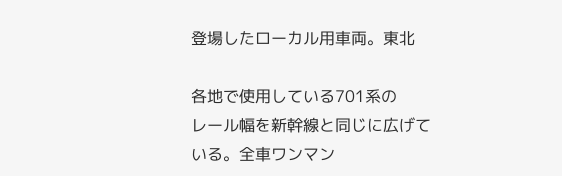登場したローカル用車両。東北

各地で使用している701系の
レール幅を新幹線と同じに広げて
いる。全車ワンマン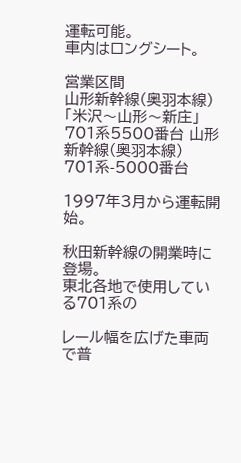運転可能。
車内はロングシート。

営業区間
山形新幹線(奥羽本線)
「米沢〜山形〜新庄」
701系5500番台 山形新幹線(奥羽本線)
701系-5000番台

1997年3月から運転開始。

秋田新幹線の開業時に登場。
東北各地で使用している701系の

レール幅を広げた車両で普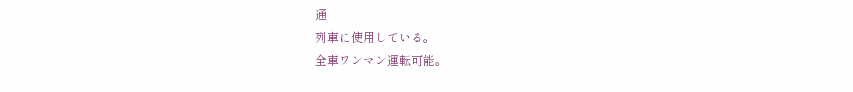通
列車に使用している。
全車ワンマン運転可能。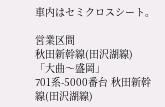車内はセミクロスシート。

営業区間
秋田新幹線(田沢湖線)
「大曲〜盛岡」
701系-5000番台 秋田新幹線(田沢湖線)